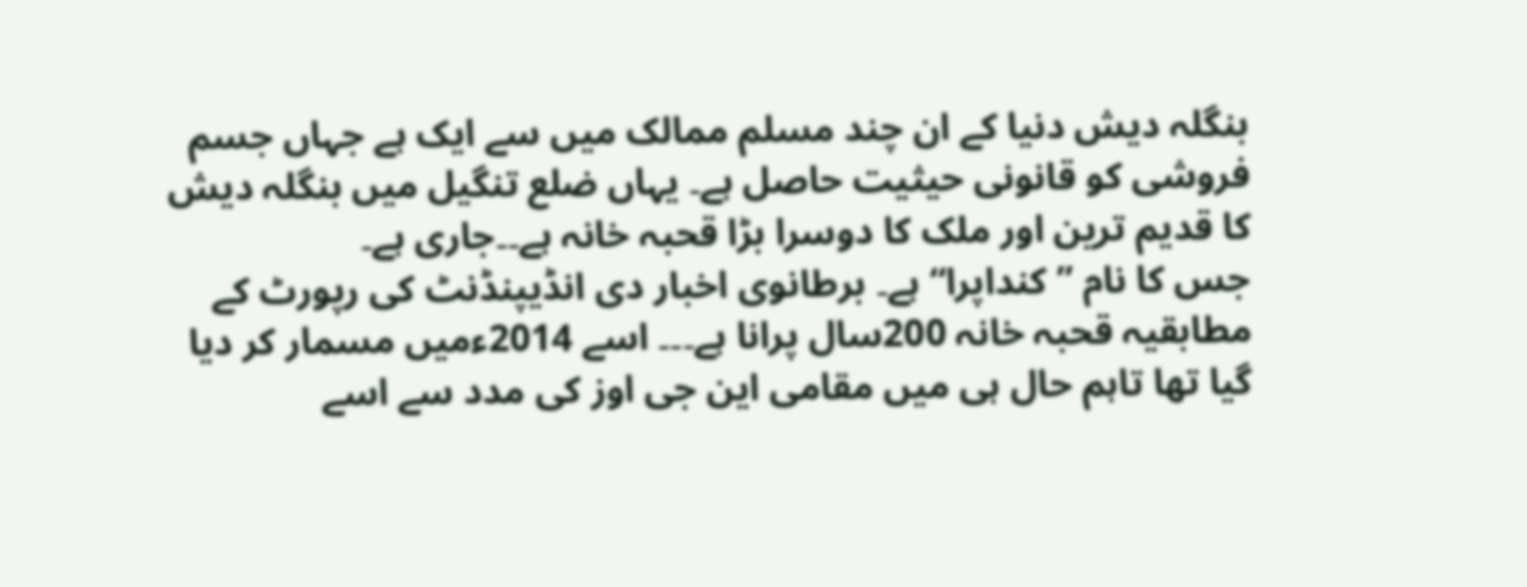بنگلہ دیش دنیا کے ان چند مسلم ممالک میں سے ایک ہے جہاں جسم فروشی کو قانونی حیثیت حاصل ہے۔ یہاں ضلع تنگیل میں بنگلہ دیش کا قدیم ترین اور ملک کا دوسرا بڑا قحبہ خانہ ہے۔۔جاری ہے۔
جس کا نام ”کنداپرا“ ہے۔ برطانوی اخبار دی انڈیپنڈنٹ کی رپورٹ کے مطابقیہ قحبہ خانہ 200سال پرانا ہے۔۔۔ اسے 2014ءمیں مسمار کر دیا گیا تھا تاہم حال ہی میں مقامی این جی اوز کی مدد سے اسے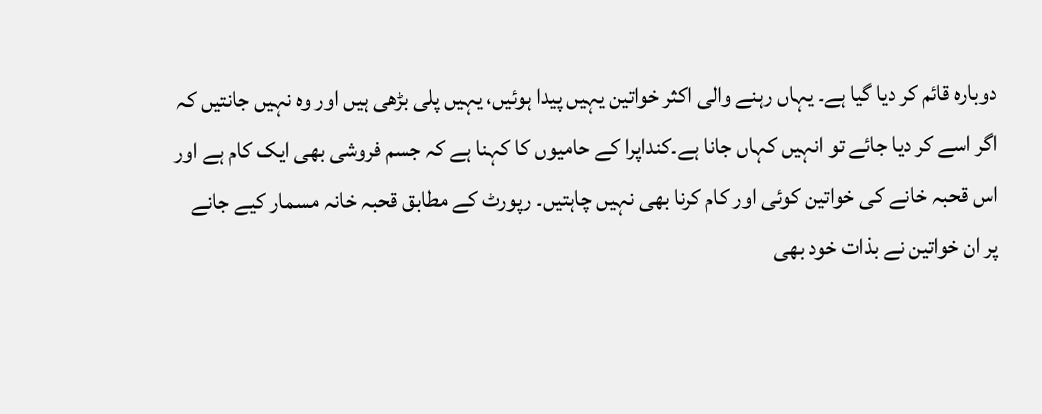دوبارہ قائم کر دیا گیا ہے۔ یہاں رہنے والی اکثر خواتین یہیں پیدا ہوئیں، یہیں پلی بڑھی ہیں اور وہ نہیں جانتیں کہ اگر اسے کر دیا جائے تو انہیں کہاں جانا ہے۔کنداپرا کے حامیوں کا کہنا ہے کہ جسم فروشی بھی ایک کام ہے اور اس قحبہ خانے کی خواتین کوئی اور کام کرنا بھی نہیں چاہتیں۔ رپورٹ کے مطابق قحبہ خانہ مسمار کیے جانے پر ان خواتین نے بذات خود بھی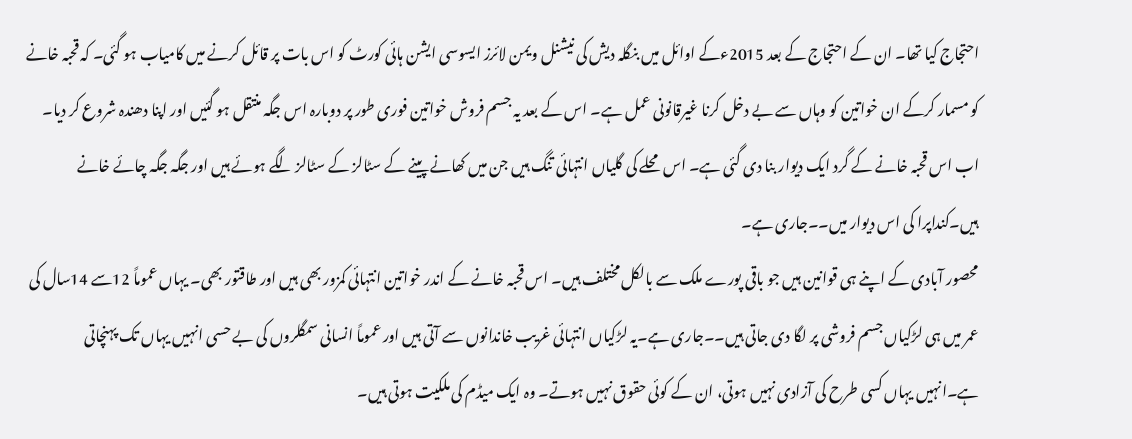احتجاج کیا تھا۔ ان کے احتجاج کے بعد 2015ءکے اوائل میں بنگلہ دیش کی نیشنل ویمن لائرز ایسوسی ایشن ہائی کورٹ کو اس بات پر قائل کرنے میں کامیاب ہو گئی۔ کہ قحبہ خانے کو مسمار کرکے ان خواتین کو وہاں سے بے دخل کرنا غیرقانونی عمل ہے۔ اس کے بعد یہ جسم فروش خواتین فوری طور پر دوبارہ اس جگہ منتقل ہو گئیں اور اپنا دھندہ شروع کر دیا۔ اب اس قحبہ خانے کے گرد ایک دیوار بنا دی گئی ہے۔ اس محلے کی گلیاں انتہائی تنگ ہیں جن میں کھانے پینے کے سٹالز کے سٹالز لگے ہوئے ہیں اور جگہ جگہ چائے خانے ہیں۔کنداپرا کی اس دیوار میں۔۔جاری ہے۔
محصور آبادی کے اپنے ہی قوانین ہیں جو باقی پورے ملک سے بالکل مختلف ہیں۔ اس قحبہ خانے کے اندر خواتین انتہائی کمزور بھی ہیں اور طاقتور بھی۔ یہاں عموماً 12سے 14سال کی عمر میں ہی لڑکیاں جسم فروشی پر لگا دی جاتی ہیں۔۔جاری ہے۔یہ لڑکیاں انتہائی غریب خاندانوں سے آتی ہیں اور عموماً انسانی سمگلروں کی بے حسی انہیں یہاں تک پہنچاتی ہے۔انہیں یہاں کسی طرح کی آزادی نہیں ہوتی، ان کے کوئی حقوق نہیں ہوتے۔ وہ ایک میڈم کی ملکیت ہوتی ہیں۔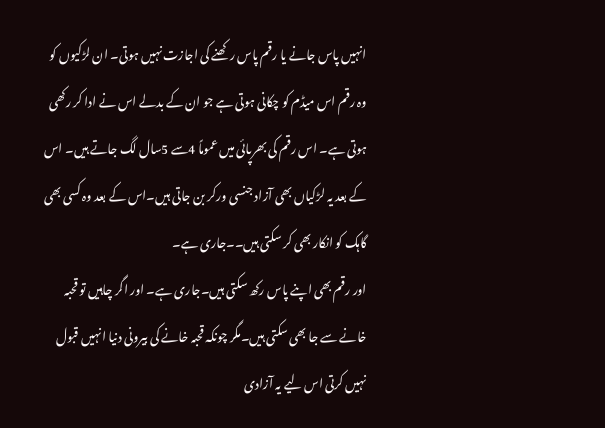انہیں پاس جانے یا رقم پاس رکھنے کی اجازت نہیں ہوتی۔ ان لڑکیوں کو وہ رقم اس میڈم کو چکانی ہوتی ہے جو ان کے بدلے اس نے ادا کر رکھی ہوتی ہے۔ اس رقم کی بھرپائی میں عموماً 4سے 5سال لگ جاتے ہیں۔ اس کے بعد یہ لڑکیاں بھی آزاد جنسی ورکر بن جاتی ہیں۔اس کے بعد وہ کسی بھی گاہک کو انکار بھی کر سکتی ہیں۔۔جاری ہے۔
اور رقم بھی اپنے پاس رکھ سکتی ہیں۔جاری ہے۔ اور اگر چاہیں تو قحبہ خانے سے جا بھی سکتی ہیں۔مگر چونکہ قحبہ خانے کی بیرونی دنیا انہیں قبول نہیں کرتی اس لیے یہ آزادی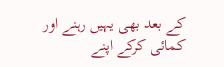کے بعد بھی یہیں رہنے اور کمائی کرکے اپنے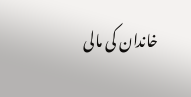خاندان کی مالی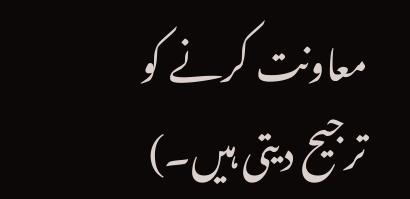معاونت کرنے کو ترجیح دیتی ہیں۔)